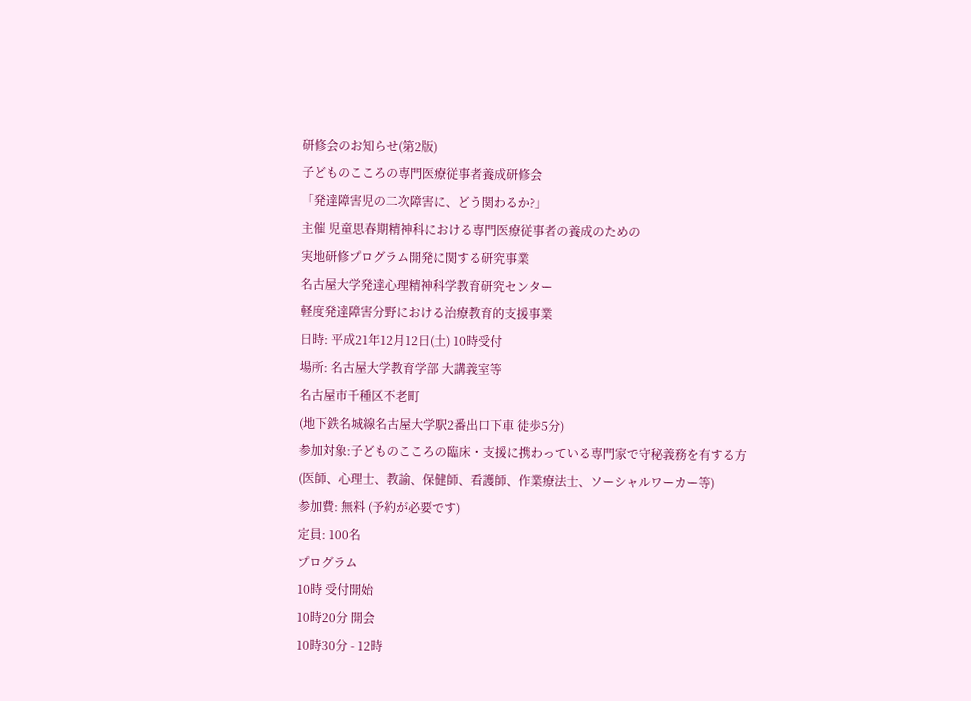研修会のお知らせ(第2版)
子どものこころの専門医療従事者養成研修会
「発達障害児の二次障害に、どう関わるか?」
主催 児童思春期精神科における専門医療従事者の養成のための
実地研修プログラム開発に関する研究事業
名古屋大学発達心理精神科学教育研究センター
軽度発達障害分野における治療教育的支援事業
日時: 平成21年12月12日(土) 10時受付
場所: 名古屋大学教育学部 大講義室等
名古屋市千種区不老町
(地下鉄名城線名古屋大学駅2番出口下車 徒歩5分)
参加対象:子どものこころの臨床・支援に携わっている専門家で守秘義務を有する方
(医師、心理士、教諭、保健師、看護師、作業療法士、ソーシャルワーカー等)
参加費: 無料 (予約が必要です)
定員: 100名
プログラム
10時 受付開始
10時20分 開会
10時30分 - 12時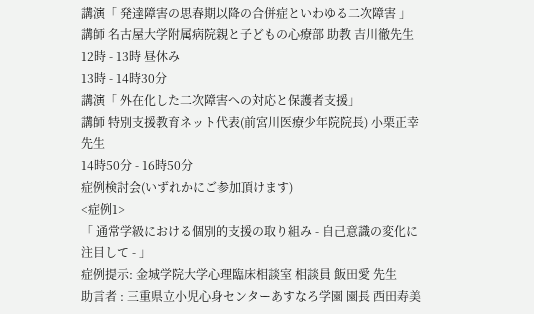講演「 発達障害の思春期以降の合併症といわゆる二次障害 」
講師 名古屋大学附属病院親と子どもの心療部 助教 吉川徹先生
12時 - 13時 昼休み
13時 - 14時30分
講演「 外在化した二次障害への対応と保護者支援」
講師 特別支援教育ネット代表(前宮川医療少年院院長) 小栗正幸先生
14時50分 - 16時50分
症例検討会(いずれかにご参加頂けます)
<症例1>
「 通常学級における個別的支援の取り組み - 自己意識の変化に注目して - 」
症例提示: 金城学院大学心理臨床相談室 相談員 飯田愛 先生
助言者 : 三重県立小児心身センターあすなろ学園 園長 西田寿美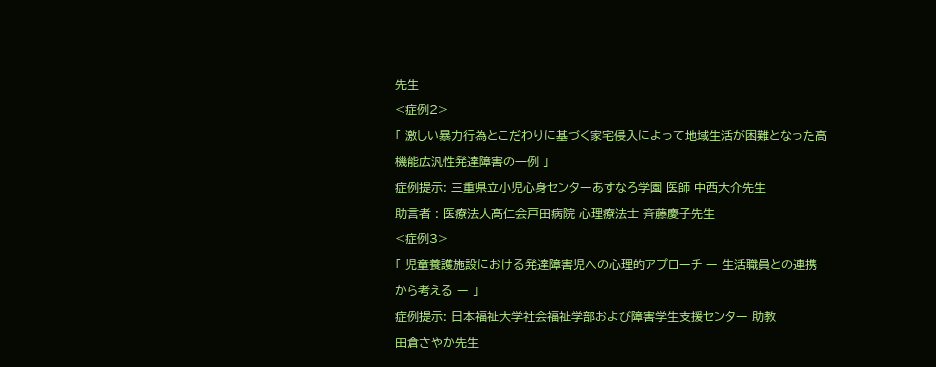先生
<症例2>
「 激しい暴力行為とこだわりに基づく家宅侵入によって地域生活が困難となった高機能広汎性発達障害の一例 」
症例提示: 三重県立小児心身センターあすなろ学園 医師 中西大介先生
助言者 : 医療法人髙仁会戸田病院 心理療法士 斉藤慶子先生
<症例3>
「 児童養護施設における発達障害児への心理的アプローチ ー 生活職員との連携から考える ー 」
症例提示: 日本福祉大学社会福祉学部および障害学生支援センター 助教
田倉さやか先生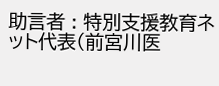助言者 : 特別支援教育ネット代表(前宮川医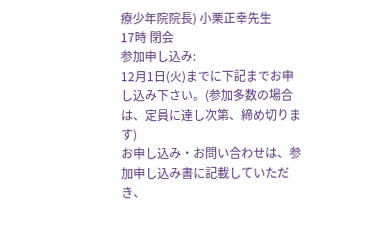療少年院院長) 小栗正幸先生
17時 閉会
参加申し込み:
12月1日(火)までに下記までお申し込み下さい。(参加多数の場合は、定員に達し次第、締め切ります)
お申し込み・お問い合わせは、参加申し込み書に記載していただき、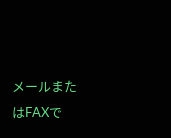メールまたはFAXで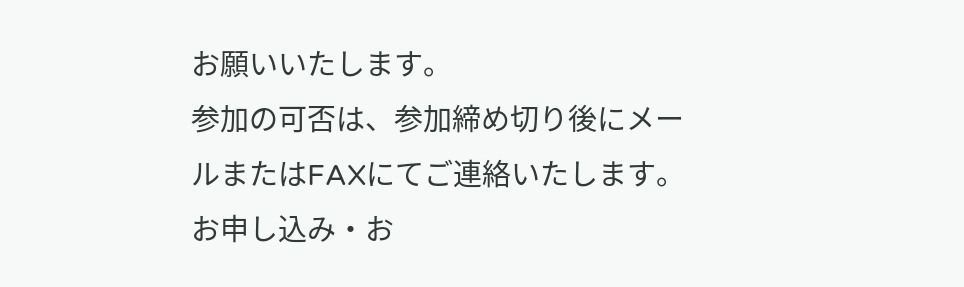お願いいたします。
参加の可否は、参加締め切り後にメールまたはFAXにてご連絡いたします。
お申し込み・お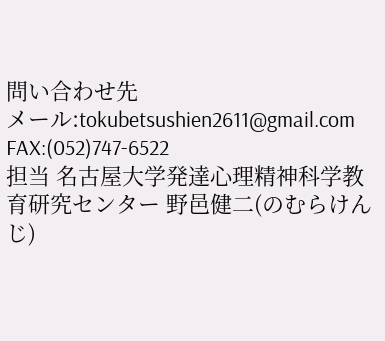問い合わせ先
メール:tokubetsushien2611@gmail.com
FAX:(052)747-6522
担当 名古屋大学発達心理精神科学教育研究センター 野邑健二(のむらけんじ)